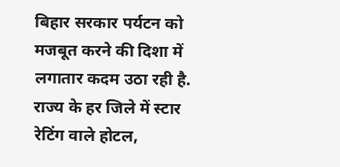बिहार सरकार पर्यटन को मजबूत करने की दिशा में लगातार कदम उठा रही है. राज्य के हर जिले में स्टार रेटिंग वाले होटल,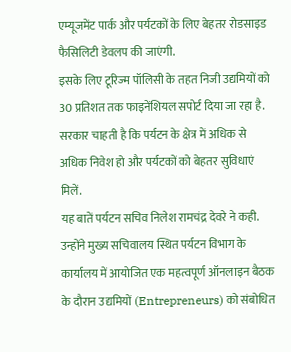एम्यूजमेंट पार्क और पर्यटकों के लिए बेहतर रोडसाइड फैसिलिटी डेवलप की जाएंगी.
इसके लिए टूरिज्म पॉलिसी के तहत निजी उद्यमियों को 30 प्रतिशत तक फाइनेंशियल सपोर्ट दिया जा रहा है. सरकार चाहती है कि पर्यटन के क्षेत्र में अधिक से अधिक निवेश हो और पर्यटकों को बेहतर सुविधाएं मिलें.
यह बातें पर्यटन सचिव निलेश रामचंद्र देवरे ने कही. उन्होंने मुख्य सचिवालय स्थित पर्यटन विभाग के कार्यालय में आयोजित एक महत्वपूर्ण ऑनलाइन बैठक के दौरान उद्यमियों (Entrepreneurs) को संबोधित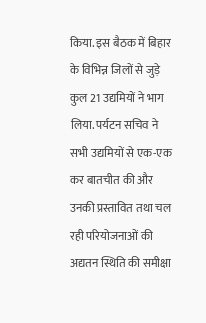किया. इस बैठक में बिहार के विभिन्न जिलों से जुड़े कुल 21 उद्यमियों ने भाग लिया. पर्यटन सचिव ने सभी उद्यमियों से एक-एक कर बातचीत की और उनकी प्रस्तावित तथा चल रही परियोजनाओं की अद्यतन स्थिति की समीक्षा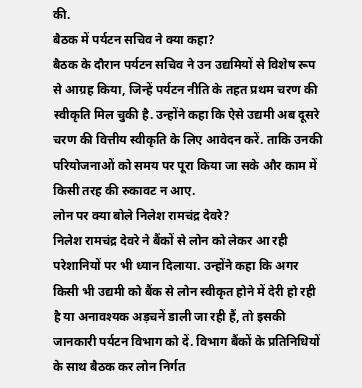की.
बैठक में पर्यटन सचिव ने क्या कहा?
बैठक के दौरान पर्यटन सचिव ने उन उद्यमियों से विशेष रूप से आग्रह किया, जिन्हें पर्यटन नीति के तहत प्रथम चरण की स्वीकृति मिल चुकी है. उन्होंने कहा कि ऐसे उद्यमी अब दूसरे चरण की वित्तीय स्वीकृति के लिए आवेदन करें. ताकि उनकी परियोजनाओं को समय पर पूरा किया जा सके और काम में किसी तरह की रुकावट न आए.
लोन पर क्या बोले निलेश रामचंद्र देवरे?
निलेश रामचंद्र देवरे ने बैंकों से लोन को लेकर आ रही परेशानियों पर भी ध्यान दिलाया. उन्होंने कहा कि अगर किसी भी उद्यमी को बैंक से लोन स्वीकृत होने में देरी हो रही है या अनावश्यक अड़चनें डाली जा रही हैं, तो इसकी जानकारी पर्यटन विभाग को दें. विभाग बैंकों के प्रतिनिधियों के साथ बैठक कर लोन निर्गत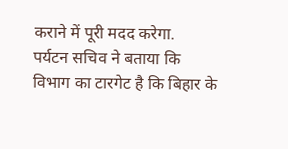कराने में पूरी मदद करेगा.
पर्यटन सचिव ने बताया कि विभाग का टारगेट है कि बिहार के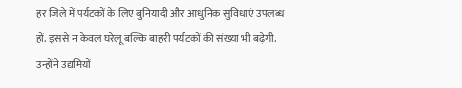हर जिले में पर्यटकों के लिए बुनियादी और आधुनिक सुविधाएं उपलब्ध हों. इससे न केवल घरेलू बल्कि बाहरी पर्यटकों की संख्या भी बढ़ेगी. उन्होंने उद्यमियों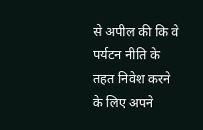से अपील की कि वे पर्यटन नीति के तहत निवेश करने के लिए अपने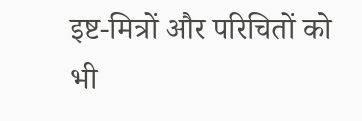इष्ट-मित्रों और परिचितों को भी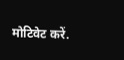मोटिवेट करें.